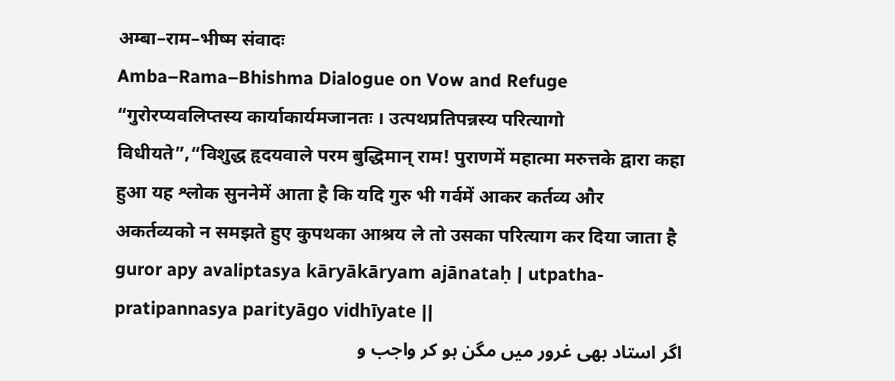अम्बा–राम–भीष्म संवादः
Amba–Rama–Bhishma Dialogue on Vow and Refuge
“गुरोरप्यवलिप्तस्य कार्याकार्यमजानतः । उत्पथप्रतिपन्नस्य परित्यागो विधीयते”,“विशुद्ध हृदयवाले परम बुद्धिमान् राम! पुराणमें महात्मा मरुत्तके द्वारा कहा हुआ यह श्लोक सुननेमें आता है कि यदि गुरु भी गर्वमें आकर कर्तव्य और अकर्तव्यको न समझते हुए कुपथका आश्रय ले तो उसका परित्याग कर दिया जाता है
guror apy avaliptasya kāryākāryam ajānataḥ | utpatha-pratipannasya parityāgo vidhīyate ||
اگر استاد بھی غرور میں مگن ہو کر واجب و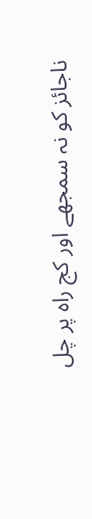ناجائز کو نہ سمجھے اور کج راہ پر چل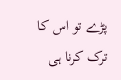پڑے تو اس کا ترک کرنا ہی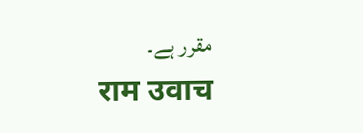مقرر ہے۔
राम उवाच